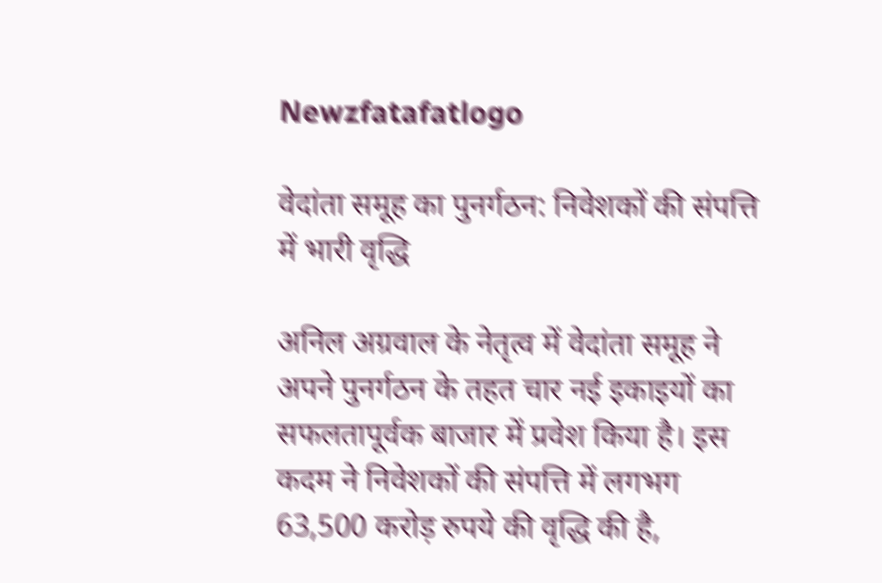Newzfatafatlogo

वेदांता समूह का पुनर्गठन: निवेशकों की संपत्ति में भारी वृद्धि

अनिल अग्रवाल के नेतृत्व में वेदांता समूह ने अपने पुनर्गठन के तहत चार नई इकाइयों का सफलतापूर्वक बाजार में प्रवेश किया है। इस कदम ने निवेशकों की संपत्ति में लगभग 63,500 करोड़ रुपये की वृद्धि की है,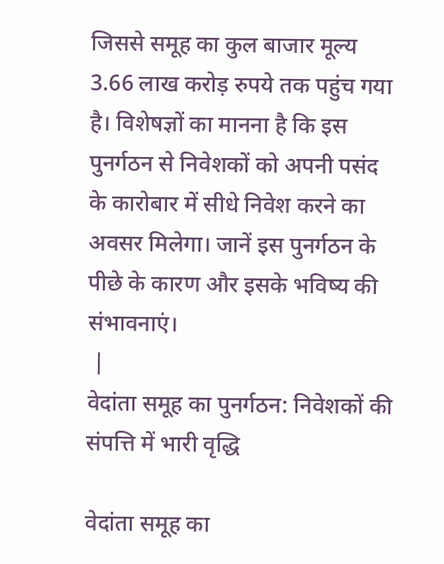जिससे समूह का कुल बाजार मूल्य 3.66 लाख करोड़ रुपये तक पहुंच गया है। विशेषज्ञों का मानना है कि इस पुनर्गठन से निवेशकों को अपनी पसंद के कारोबार में सीधे निवेश करने का अवसर मिलेगा। जानें इस पुनर्गठन के पीछे के कारण और इसके भविष्य की संभावनाएं।
 |
वेदांता समूह का पुनर्गठन: निवेशकों की संपत्ति में भारी वृद्धि

वेदांता समूह का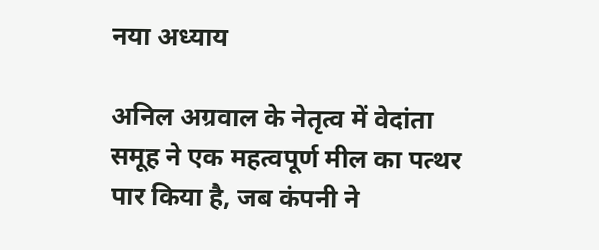नया अध्याय

अनिल अग्रवाल के नेतृत्व में वेदांता समूह ने एक महत्वपूर्ण मील का पत्थर पार किया है, जब कंपनी ने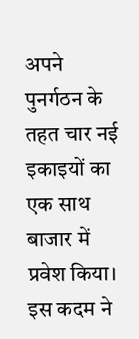अपने पुनर्गठन के तहत चार नई इकाइयों का एक साथ बाजार में प्रवेश किया। इस कदम ने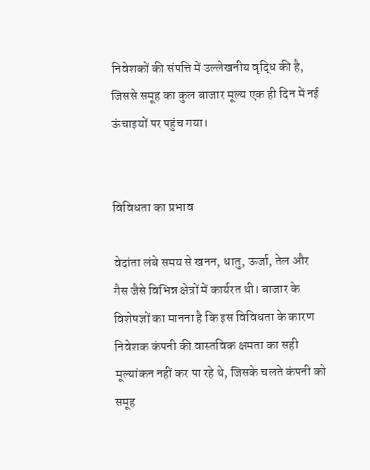निवेशकों की संपत्ति में उल्लेखनीय वृद्धि की है, जिससे समूह का कुल बाजार मूल्य एक ही दिन में नई ऊंचाइयों पर पहुंच गया।


विविधता का प्रभाव

वेदांता लंबे समय से खनन, धातु, ऊर्जा, तेल और गैस जैसे विभिन्न क्षेत्रों में कार्यरत थी। बाजार के विशेषज्ञों का मानना है कि इस विविधता के कारण निवेशक कंपनी की वास्तविक क्षमता का सही मूल्यांकन नहीं कर पा रहे थे, जिसके चलते कंपनी को समूह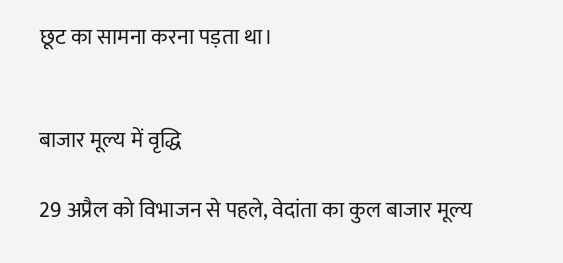छूट का सामना करना पड़ता था।


बाजार मूल्य में वृद्धि

29 अप्रैल को विभाजन से पहले, वेदांता का कुल बाजार मूल्य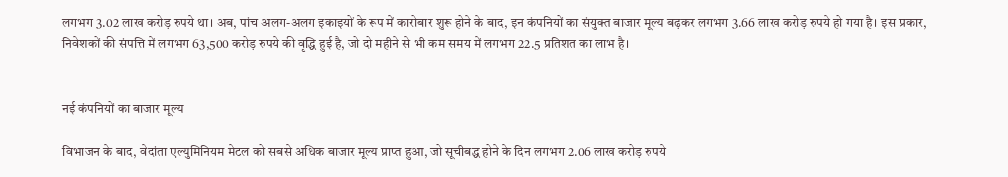लगभग 3.02 लाख करोड़ रुपये था। अब, पांच अलग-अलग इकाइयों के रूप में कारोबार शुरू होने के बाद, इन कंपनियों का संयुक्त बाजार मूल्य बढ़कर लगभग 3.66 लाख करोड़ रुपये हो गया है। इस प्रकार, निवेशकों की संपत्ति में लगभग 63,500 करोड़ रुपये की वृद्धि हुई है, जो दो महीने से भी कम समय में लगभग 22.5 प्रतिशत का लाभ है।


नई कंपनियों का बाजार मूल्य

विभाजन के बाद, वेदांता एल्युमिनियम मेटल को सबसे अधिक बाजार मूल्य प्राप्त हुआ, जो सूचीबद्ध होने के दिन लगभग 2.06 लाख करोड़ रुपये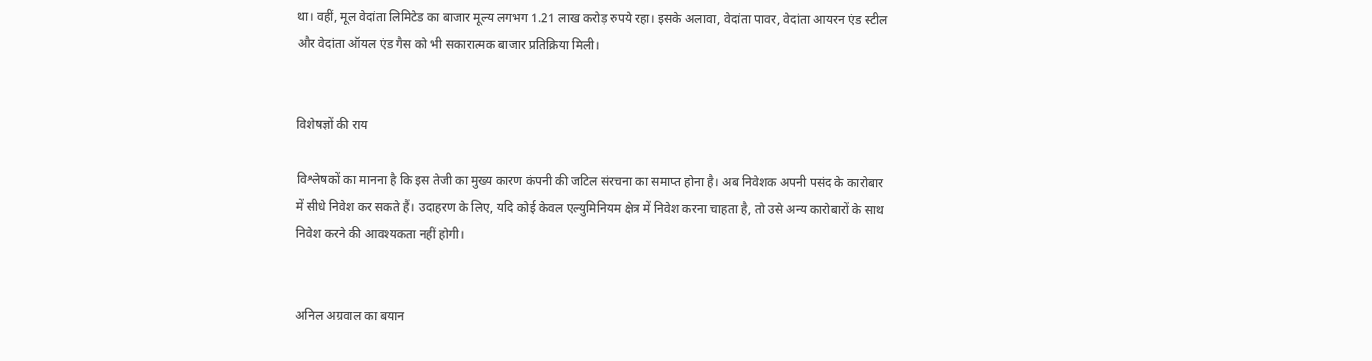था। वहीं, मूल वेदांता लिमिटेड का बाजार मूल्य लगभग 1.21 लाख करोड़ रुपये रहा। इसके अलावा, वेदांता पावर, वेदांता आयरन एंड स्टील और वेदांता ऑयल एंड गैस को भी सकारात्मक बाजार प्रतिक्रिया मिली।


विशेषज्ञों की राय

विश्लेषकों का मानना है कि इस तेजी का मुख्य कारण कंपनी की जटिल संरचना का समाप्त होना है। अब निवेशक अपनी पसंद के कारोबार में सीधे निवेश कर सकते हैं। उदाहरण के लिए, यदि कोई केवल एल्युमिनियम क्षेत्र में निवेश करना चाहता है, तो उसे अन्य कारोबारों के साथ निवेश करने की आवश्यकता नहीं होगी।


अनिल अग्रवाल का बयान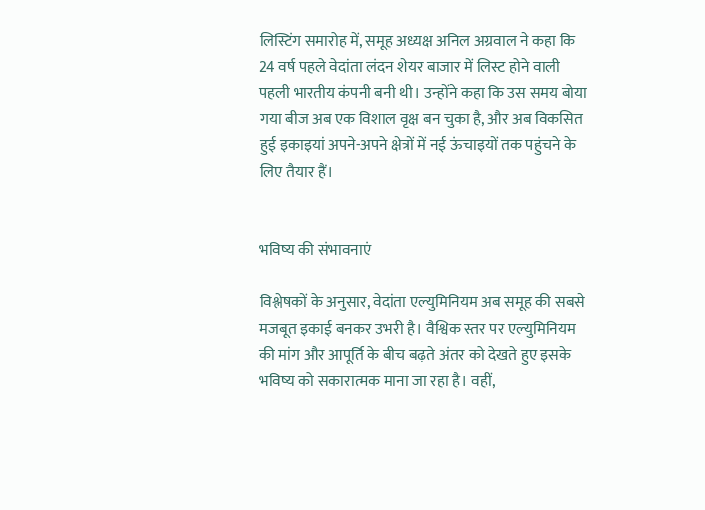लिस्टिंग समारोह में, समूह अध्यक्ष अनिल अग्रवाल ने कहा कि 24 वर्ष पहले वेदांता लंदन शेयर बाजार में लिस्ट होने वाली पहली भारतीय कंपनी बनी थी। उन्होंने कहा कि उस समय बोया गया बीज अब एक विशाल वृक्ष बन चुका है, और अब विकसित हुई इकाइयां अपने-अपने क्षेत्रों में नई ऊंचाइयों तक पहुंचने के लिए तैयार हैं।


भविष्य की संभावनाएं

विश्लेषकों के अनुसार, वेदांता एल्युमिनियम अब समूह की सबसे मजबूत इकाई बनकर उभरी है। वैश्विक स्तर पर एल्युमिनियम की मांग और आपूर्ति के बीच बढ़ते अंतर को देखते हुए इसके भविष्य को सकारात्मक माना जा रहा है। वहीं,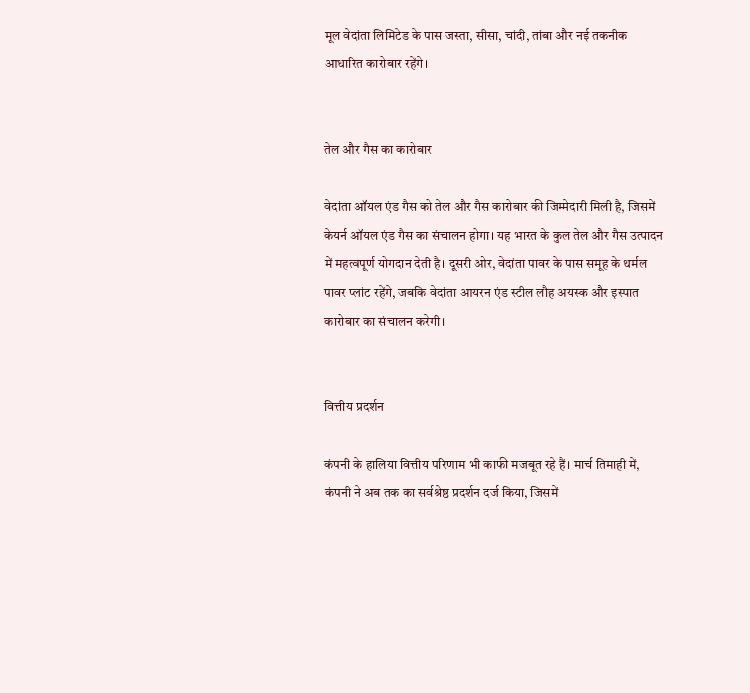मूल वेदांता लिमिटेड के पास जस्ता, सीसा, चांदी, तांबा और नई तकनीक आधारित कारोबार रहेंगे।


तेल और गैस का कारोबार

वेदांता ऑयल एंड गैस को तेल और गैस कारोबार की जिम्मेदारी मिली है, जिसमें केयर्न ऑयल एंड गैस का संचालन होगा। यह भारत के कुल तेल और गैस उत्पादन में महत्वपूर्ण योगदान देती है। दूसरी ओर, वेदांता पावर के पास समूह के थर्मल पावर प्लांट रहेंगे, जबकि वेदांता आयरन एंड स्टील लौह अयस्क और इस्पात कारोबार का संचालन करेगी।


वित्तीय प्रदर्शन

कंपनी के हालिया वित्तीय परिणाम भी काफी मजबूत रहे हैं। मार्च तिमाही में, कंपनी ने अब तक का सर्वश्रेष्ठ प्रदर्शन दर्ज किया, जिसमें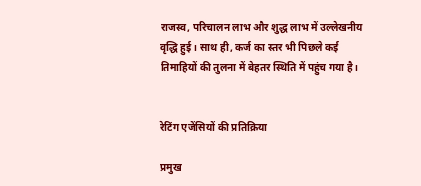राजस्व, परिचालन लाभ और शुद्ध लाभ में उल्लेखनीय वृद्धि हुई। साथ ही, कर्ज का स्तर भी पिछले कई तिमाहियों की तुलना में बेहतर स्थिति में पहुंच गया है।


रेटिंग एजेंसियों की प्रतिक्रिया

प्रमुख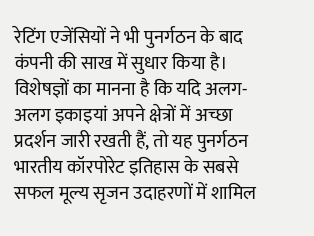रेटिंग एजेंसियों ने भी पुनर्गठन के बाद कंपनी की साख में सुधार किया है। विशेषज्ञों का मानना है कि यदि अलग-अलग इकाइयां अपने क्षेत्रों में अच्छा प्रदर्शन जारी रखती हैं, तो यह पुनर्गठन भारतीय कॉरपोरेट इतिहास के सबसे सफल मूल्य सृजन उदाहरणों में शामिल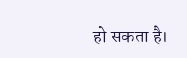हो सकता है।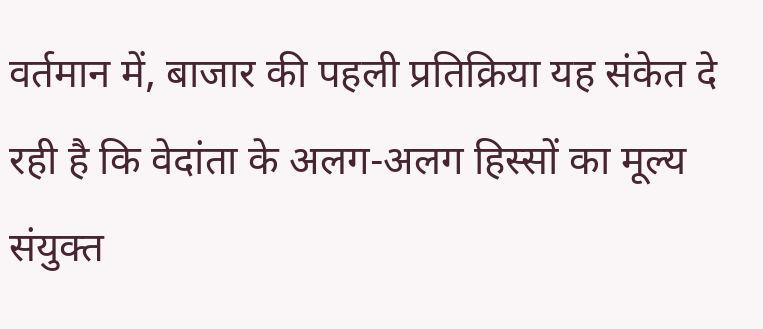वर्तमान में, बाजार की पहली प्रतिक्रिया यह संकेत दे रही है कि वेदांता के अलग-अलग हिस्सों का मूल्य संयुक्त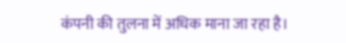कंपनी की तुलना में अधिक माना जा रहा है।